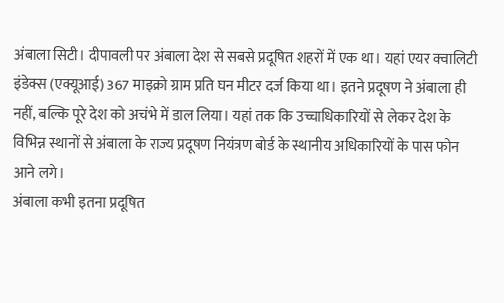अंबाला सिटी। दीपावली पर अंबाला देश से सबसे प्रदूषित शहरों में एक था। यहां एयर क्वालिटी इंडेक्स (एक्यूआई) 367 माइक्रो ग्राम प्रति घन मीटर दर्ज किया था। इतने प्रदूषण ने अंबाला ही नहीं, बल्कि पूरे देश को अचंभे में डाल लिया। यहां तक कि उच्चाधिकारियों से लेकर देश के विभिन्न स्थानों से अंबाला के राज्य प्रदूषण नियंत्रण बोर्ड के स्थानीय अधिकारियों के पास फोन आने लगे।
अंबाला कभी इतना प्रदूषित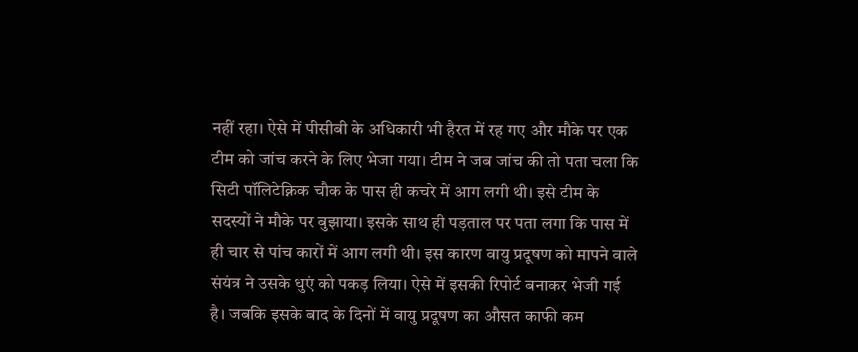नहीं रहा। ऐसे में पीसीबी के अधिकारी भी हैरत में रह गए और मौके पर एक टीम को जांच करने के लिए भेजा गया। टीम ने जब जांच की तो पता चला कि सिटी पॉलिटेक्निक चौक के पास ही कचरे में आग लगी थी। इसे टीम के सदस्यों ने मौके पर बुझाया। इसके साथ ही पड़ताल पर पता लगा कि पास में ही चार से पांच कारों में आग लगी थी। इस कारण वायु प्रदूषण को मापने वाले संयंत्र ने उसके धुएं को पकड़ लिया। ऐसे में इसकी रिपोर्ट बनाकर भेजी गई है। जबकि इसके बाद के दिनों में वायु प्रदूषण का औसत काफी कम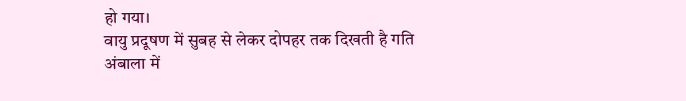हो गया।
वायु प्रदूषण में सुबह से लेकर दोपहर तक दिखती है गति
अंबाला में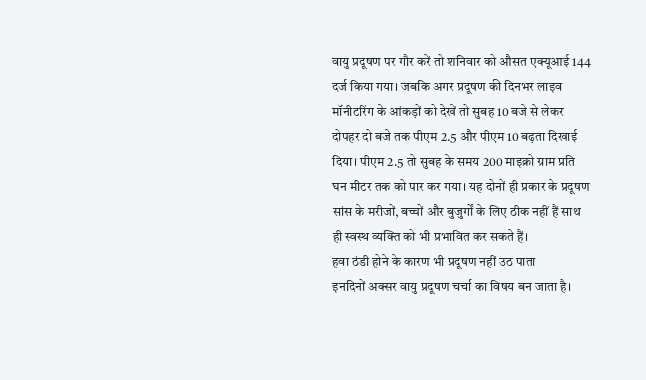वायु प्रदूषण पर गौर करें तो शनिवार को औसत एक्यूआई 144 दर्ज किया गया। जबकि अगर प्रदूषण की दिनभर लाइव मॉनीटरिंग के आंकड़ों को देखें तो सुबह 10 बजे से लेकर दोपहर दो बजे तक पीएम 2.5 और पीएम 10 बढ़ता दिखाई दिया। पीएम 2.5 तो सुबह के समय 200 माइक्रो ग्राम प्रति घन मीटर तक को पार कर गया। यह दोनों ही प्रकार के प्रदूषण सांस के मरीजों, बच्चों और बुजुर्गों के लिए ठीक नहीं हैं साथ ही स्वस्थ व्यक्ति को भी प्रभावित कर सकते हैं।
हवा ठंडी होने के कारण भी प्रदूषण नहीं उठ पाता
इनदिनों अक्सर वायु प्रदूषण चर्चा का विषय बन जाता है।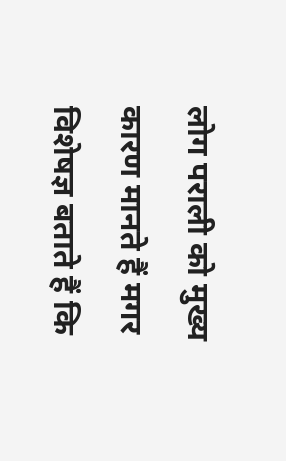लोग पराली को मुख्य कारण मानते हैं मगर विशेषज्ञ बताते हैं कि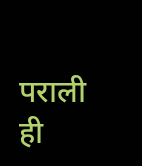पराली ही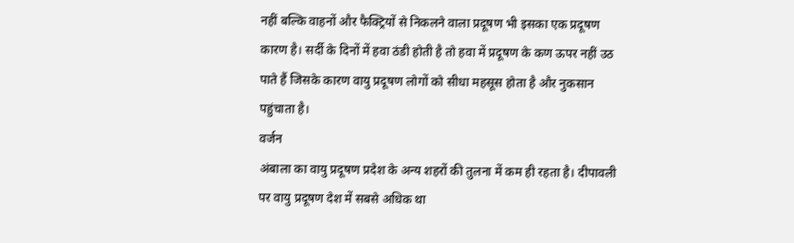नहीं बल्कि वाहनों और फैक्ट्रियों से निकलने वाला प्रदूषण भी इसका एक प्रदूषण कारण है। सर्दी के दिनों में हवा ठंडी होती है तो हवा में प्रदूषण के कण ऊपर नहीं उठ पाते हैं जिसके कारण वायु प्रदूषण लोगों को सीधा महसूस होता है और नुकसान पहुंचाता है।
वर्जन
अंबाला का वायु प्रदूषण प्रदेश के अन्य शहरों की तुलना में कम ही रहता है। दीपावली पर वायु प्रदूषण देश में सबसे अधिक था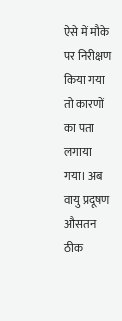ऐसे में मौके पर निरीक्षण किया गया तो कारणों का पता लगाया गया। अब वायु प्रदूषण औसतन ठीक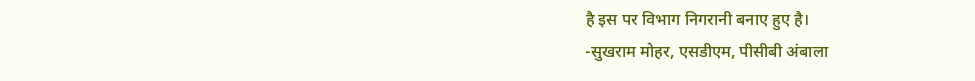है इस पर विभाग निगरानी बनाए हुए है।
-सुखराम मोहर, एसडीएम, पीसीबी अंबाला